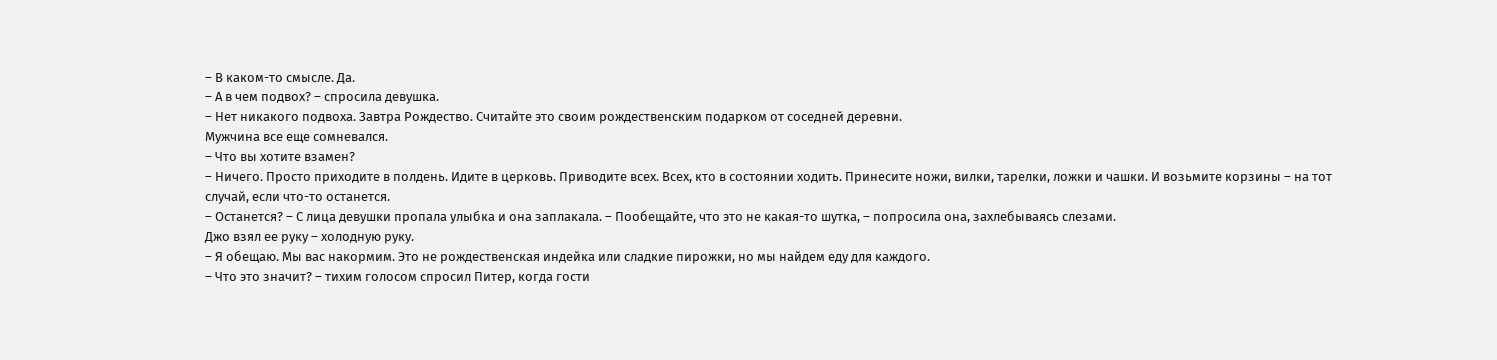– В каком-то смысле. Да.
– А в чем подвох? – спросила девушка.
– Нет никакого подвоха. Завтра Рождество. Считайте это своим рождественским подарком от соседней деревни.
Мужчина все еще сомневался.
– Что вы хотите взамен?
– Ничего. Просто приходите в полдень. Идите в церковь. Приводите всех. Всех, кто в состоянии ходить. Принесите ножи, вилки, тарелки, ложки и чашки. И возьмите корзины – на тот случай, если что-то останется.
– Останется? – С лица девушки пропала улыбка и она заплакала. – Пообещайте, что это не какая-то шутка, – попросила она, захлебываясь слезами.
Джо взял ее руку – холодную руку.
– Я обещаю. Мы вас накормим. Это не рождественская индейка или сладкие пирожки, но мы найдем еду для каждого.
– Что это значит? – тихим голосом спросил Питер, когда гости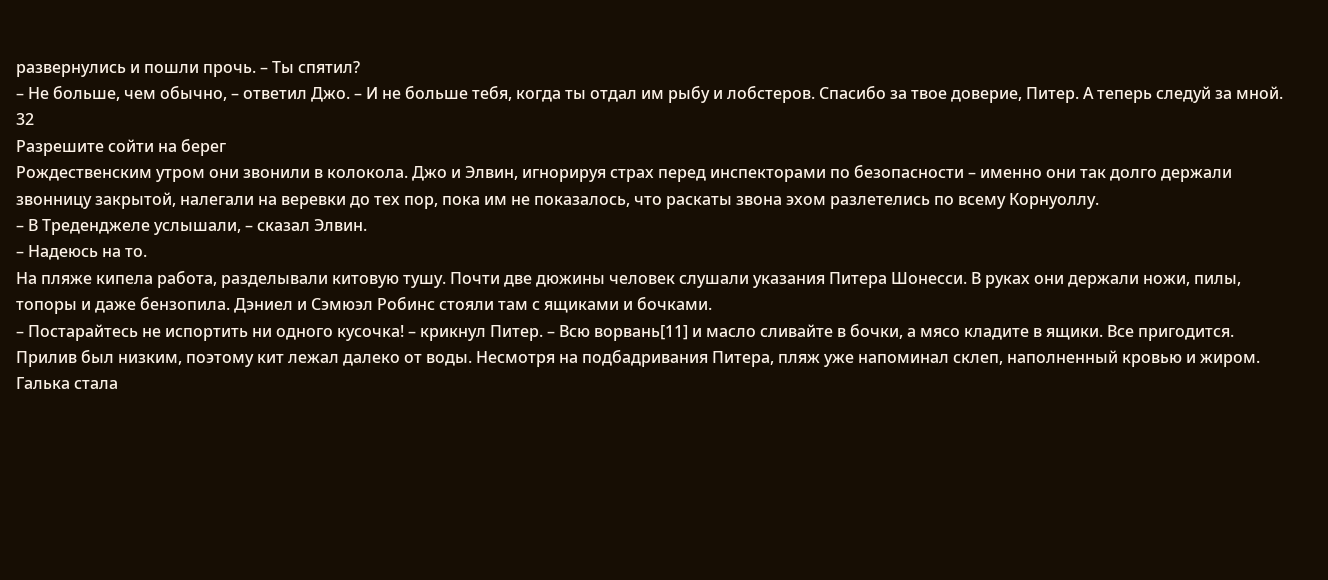развернулись и пошли прочь. – Ты спятил?
– Не больше, чем обычно, – ответил Джо. – И не больше тебя, когда ты отдал им рыбу и лобстеров. Спасибо за твое доверие, Питер. А теперь следуй за мной.
32
Разрешите сойти на берег
Рождественским утром они звонили в колокола. Джо и Элвин, игнорируя страх перед инспекторами по безопасности – именно они так долго держали звонницу закрытой, налегали на веревки до тех пор, пока им не показалось, что раскаты звона эхом разлетелись по всему Корнуоллу.
– В Треденджеле услышали, – сказал Элвин.
– Надеюсь на то.
На пляже кипела работа, разделывали китовую тушу. Почти две дюжины человек слушали указания Питера Шонесси. В руках они держали ножи, пилы, топоры и даже бензопила. Дэниел и Сэмюэл Робинс стояли там с ящиками и бочками.
– Постарайтесь не испортить ни одного кусочка! – крикнул Питер. – Всю ворвань[11] и масло сливайте в бочки, а мясо кладите в ящики. Все пригодится.
Прилив был низким, поэтому кит лежал далеко от воды. Несмотря на подбадривания Питера, пляж уже напоминал склеп, наполненный кровью и жиром. Галька стала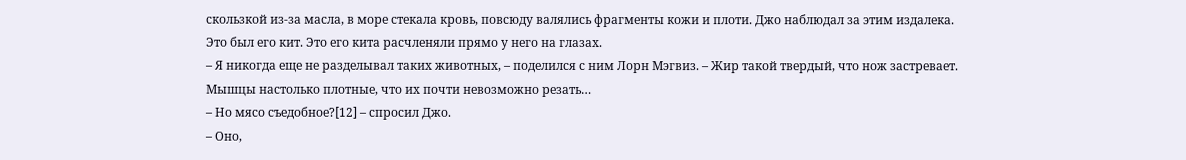скользкой из-за масла, в море стекала кровь, повсюду валялись фрагменты кожи и плоти. Джо наблюдал за этим издалека. Это был его кит. Это его кита расчленяли прямо у него на глазах.
– Я никогда еще не разделывал таких животных, – поделился с ним Лорн Мэгвиз. – Жир такой твердый, что нож застревает. Мышцы настолько плотные, что их почти невозможно резать…
– Но мясо съедобное?[12] – спросил Джо.
– Оно,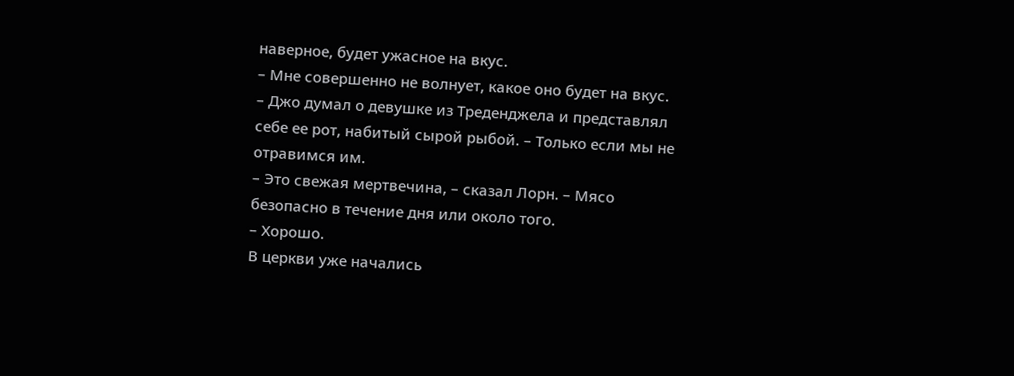наверное, будет ужасное на вкус.
– Мне совершенно не волнует, какое оно будет на вкус. – Джо думал о девушке из Треденджела и представлял себе ее рот, набитый сырой рыбой. – Только если мы не отравимся им.
– Это свежая мертвечина, – сказал Лорн. – Мясо безопасно в течение дня или около того.
– Хорошо.
В церкви уже начались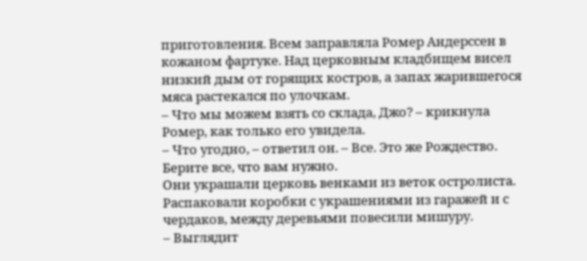приготовления. Всем заправляла Ромер Андерссен в кожаном фартуке. Над церковным кладбищем висел низкий дым от горящих костров, а запах жарившегося мяса растекался по улочкам.
– Что мы можем взять со склада, Джо? – крикнула Ромер, как только его увидела.
– Что угодно, – ответил он. – Все. Это же Рождество. Берите все, что вам нужно.
Они украшали церковь венками из веток остролиста. Распаковали коробки с украшениями из гаражей и с чердаков, между деревьями повесили мишуру.
– Выглядит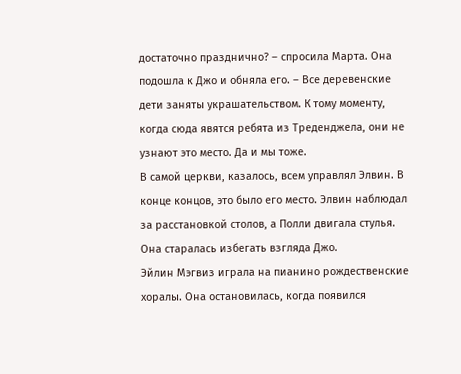достаточно празднично? – спросила Марта. Она подошла к Джо и обняла его. – Все деревенские дети заняты украшательством. К тому моменту, когда сюда явятся ребята из Треденджела, они не узнают это место. Да и мы тоже.
В самой церкви, казалось, всем управлял Элвин. В конце концов, это было его место. Элвин наблюдал за расстановкой столов, а Полли двигала стулья. Она старалась избегать взгляда Джо.
Эйлин Мэгвиз играла на пианино рождественские хоралы. Она остановилась, когда появился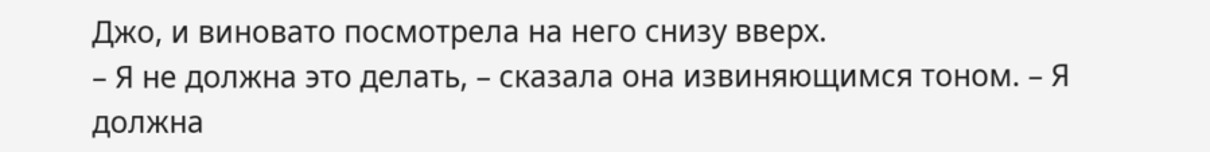Джо, и виновато посмотрела на него снизу вверх.
– Я не должна это делать, – сказала она извиняющимся тоном. – Я должна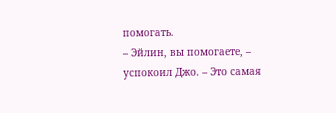помогать.
– Эйлин, вы помогаете, – успокоил Джо. – Это самая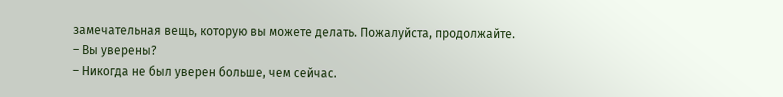замечательная вещь, которую вы можете делать. Пожалуйста, продолжайте.
– Вы уверены?
– Никогда не был уверен больше, чем сейчас.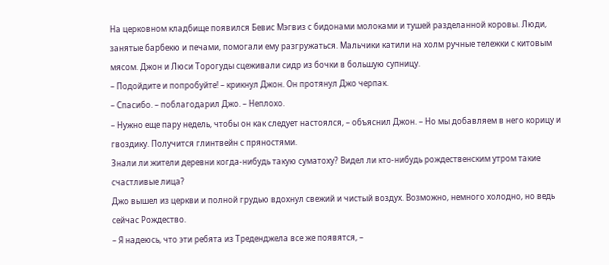На церковном кладбище появился Бевис Мэгвиз с бидонами молоками и тушей разделанной коровы. Люди, занятые барбекю и печами, помогали ему разгружаться. Мальчики катили на холм ручные тележки с китовым мясом. Джон и Люси Торогуды сцеживали сидр из бочки в большую супницу.
– Подойдите и попробуйте! – крикнул Джон. Он протянул Джо черпак.
– Спасибо. – поблагодарил Джо. – Неплохо.
– Нужно еще пару недель, чтобы он как следует настоялся, – объяснил Джон. – Но мы добавляем в него корицу и гвоздику. Получится глинтвейн с пряностями.
Знали ли жители деревни когда-нибудь такую суматоху? Видел ли кто-нибудь рождественским утром такие счастливые лица?
Джо вышел из церкви и полной грудью вдохнул свежий и чистый воздух. Возможно, немного холодно, но ведь сейчас Рождество.
– Я надеюсь, что эти ребята из Треденджела все же появятся, –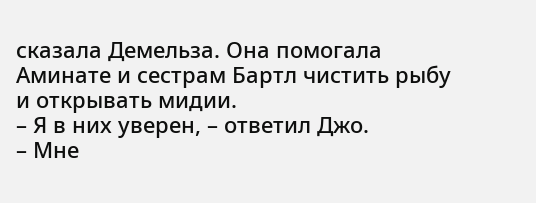сказала Демельза. Она помогала Аминате и сестрам Бартл чистить рыбу и открывать мидии.
– Я в них уверен, – ответил Джо.
– Мне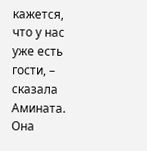кажется, что у нас уже есть гости, – сказала Амината. Она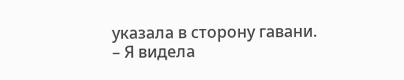указала в сторону гавани. – Я видела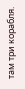там три корабля.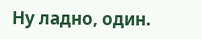Ну ладно, один.